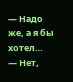— Надо же, а я бы хотел…
— Нет,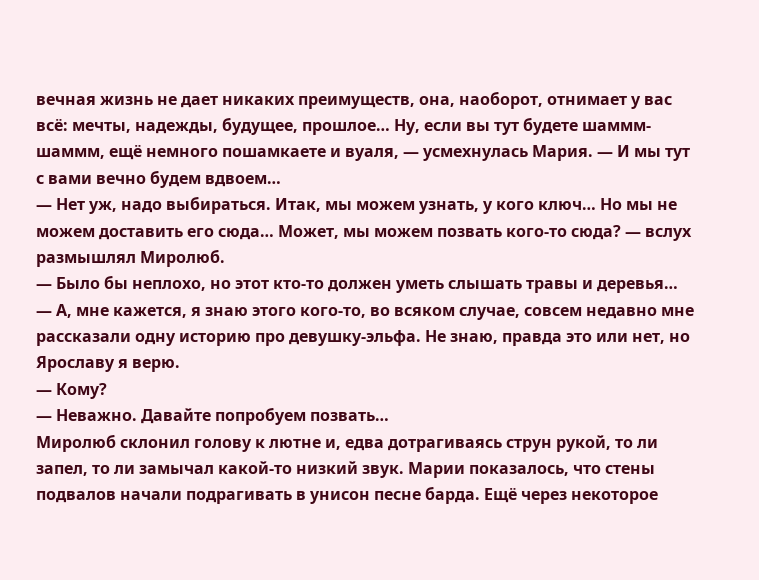вечная жизнь не дает никаких преимуществ, она, наоборот, отнимает у вас всё: мечты, надежды, будущее, прошлое… Ну, если вы тут будете шаммм-шаммм, ещё немного пошамкаете и вуаля, — усмехнулась Мария. — И мы тут с вами вечно будем вдвоем…
— Нет уж, надо выбираться. Итак, мы можем узнать, у кого ключ… Но мы не можем доставить его сюда… Может, мы можем позвать кого-то сюда? — вслух размышлял Миролюб.
— Было бы неплохо, но этот кто-то должен уметь слышать травы и деревья…
— А, мне кажется, я знаю этого кого-то, во всяком случае, совсем недавно мне рассказали одну историю про девушку-эльфа. Не знаю, правда это или нет, но Ярославу я верю.
— Кому?
— Неважно. Давайте попробуем позвать…
Миролюб склонил голову к лютне и, едва дотрагиваясь струн рукой, то ли запел, то ли замычал какой-то низкий звук. Марии показалось, что стены подвалов начали подрагивать в унисон песне барда. Ещё через некоторое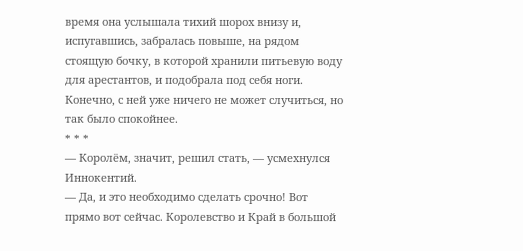время она услышала тихий шорох внизу и, испугавшись, забралась повыше, на рядом стоящую бочку, в которой хранили питьевую воду для арестантов, и подобрала под себя ноги. Конечно, с ней уже ничего не может случиться, но так было спокойнее.
* * *
— Королём, значит, решил стать, — усмехнулся Иннокентий.
— Да, и это необходимо сделать срочно! Вот прямо вот сейчас. Королевство и Край в большой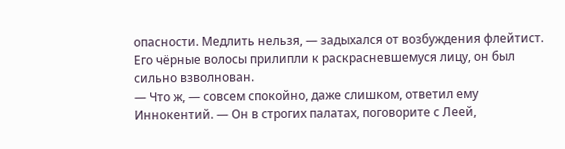опасности. Медлить нельзя, — задыхался от возбуждения флейтист. Его чёрные волосы прилипли к раскрасневшемуся лицу, он был сильно взволнован.
— Что ж, — совсем спокойно, даже слишком, ответил ему Иннокентий. — Он в строгих палатах, поговорите с Леей,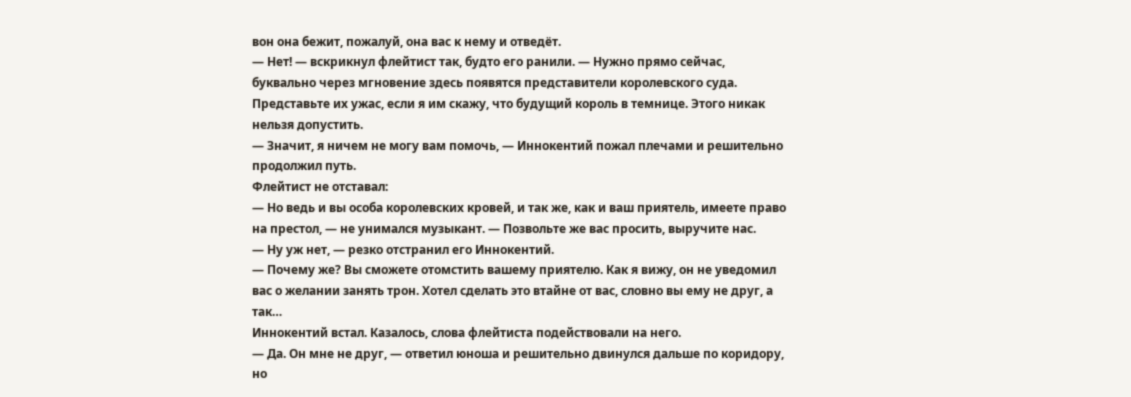вон она бежит, пожалуй, она вас к нему и отведёт.
— Нет! — вскрикнул флейтист так, будто его ранили. — Нужно прямо сейчас, буквально через мгновение здесь появятся представители королевского суда. Представьте их ужас, если я им скажу, что будущий король в темнице. Этого никак нельзя допустить.
— Значит, я ничем не могу вам помочь, — Иннокентий пожал плечами и решительно продолжил путь.
Флейтист не отставал:
— Но ведь и вы особа королевских кровей, и так же, как и ваш приятель, имеете право на престол, — не унимался музыкант. — Позвольте же вас просить, выручите нас.
— Ну уж нет, — резко отстранил его Иннокентий.
— Почему же? Вы сможете отомстить вашему приятелю. Как я вижу, он не уведомил вас о желании занять трон. Хотел сделать это втайне от вас, словно вы ему не друг, а так…
Иннокентий встал. Казалось, слова флейтиста подействовали на него.
— Да. Он мне не друг, — ответил юноша и решительно двинулся дальше по коридору, но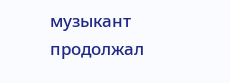музыкант продолжал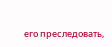его преследовать,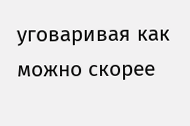уговаривая как можно скорее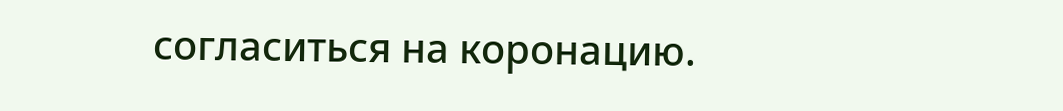согласиться на коронацию.